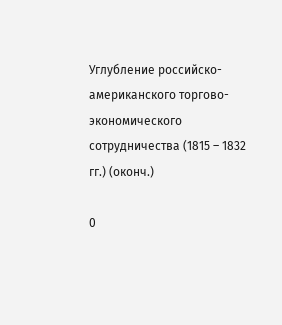Углубление российско-американского торгово-экономического сотрудничества (1815 – 1832 гг.) (оконч.)

0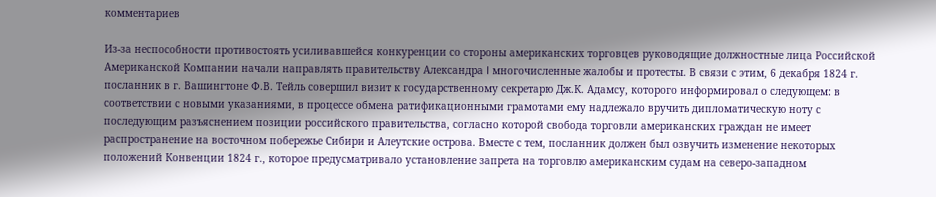комментариев

Из-за неспособности противостоять усиливавшейся конкуренции со стороны американских торговцев руководящие должностные лица Российской Американской Компании начали направлять правительству Александра I многочисленные жалобы и протесты. В связи с этим, 6 декабря 1824 г. посланник в г. Вашингтоне Ф.В. Тейль совершил визит к государственному секретарю Дж.К. Адамсу, которого информировал о следующем: в соответствии с новыми указаниями, в процессе обмена ратификационными грамотами ему надлежало вручить дипломатическую ноту с последующим разъяснением позиции российского правительства, согласно которой свобода торговли американских граждан не имеет распространение на восточном побережье Сибири и Алеутские острова. Вместе с тем, посланник должен был озвучить изменение некоторых положений Конвенции 1824 г., которое предусматривало установление запрета на торговлю американским судам на северо-западном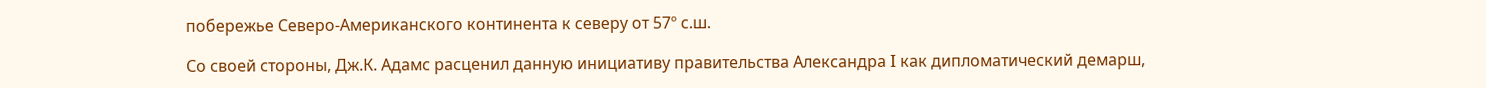побережье Северо-Американского континента к северу от 57º с.ш.

Со своей стороны, Дж.К. Адамс расценил данную инициативу правительства Александра I как дипломатический демарш,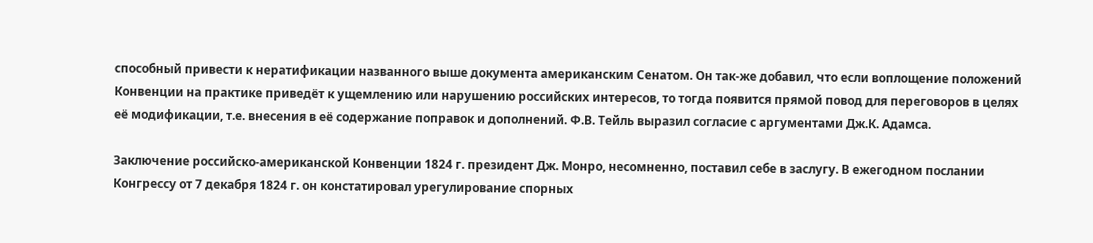способный привести к нератификации названного выше документа американским Сенатом. Он так-же добавил, что если воплощение положений Конвенции на практике приведёт к ущемлению или нарушению российских интересов, то тогда появится прямой повод для переговоров в целях её модификации, т.е. внесения в её содержание поправок и дополнений. Ф.В. Тейль выразил согласие с аргументами Дж.К. Адамса.

Заключение российско-американской Конвенции 1824 г. президент Дж. Монро, несомненно, поставил себе в заслугу. В ежегодном послании Конгрессу от 7 декабря 1824 г. он констатировал урегулирование спорных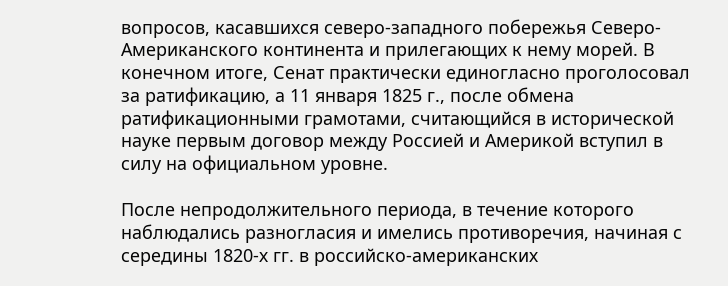вопросов, касавшихся северо-западного побережья Северо-Американского континента и прилегающих к нему морей. В конечном итоге, Сенат практически единогласно проголосовал за ратификацию, а 11 января 1825 г., после обмена ратификационными грамотами, считающийся в исторической науке первым договор между Россией и Америкой вступил в силу на официальном уровне.

После непродолжительного периода, в течение которого наблюдались разногласия и имелись противоречия, начиная с середины 1820-х гг. в российско-американских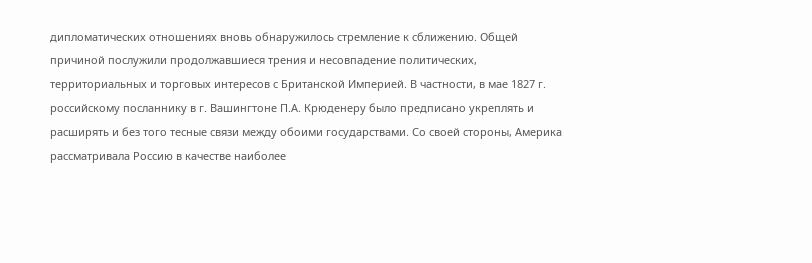дипломатических отношениях вновь обнаружилось стремление к сближению. Общей причиной послужили продолжавшиеся трения и несовпадение политических, территориальных и торговых интересов с Британской Империей. В частности, в мае 1827 г. российскому посланнику в г. Вашингтоне П.А. Крюденеру было предписано укреплять и расширять и без того тесные связи между обоими государствами. Со своей стороны, Америка рассматривала Россию в качестве наиболее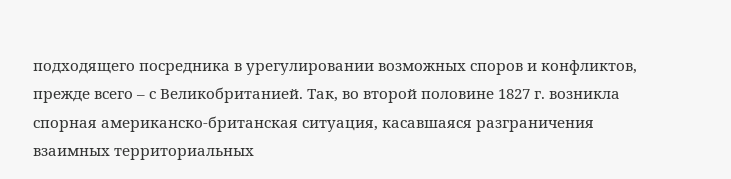подходящего посредника в урегулировании возможных споров и конфликтов, прежде всего – с Великобританией. Так, во второй половине 1827 г. возникла спорная американско-британская ситуация, касавшаяся разграничения взаимных территориальных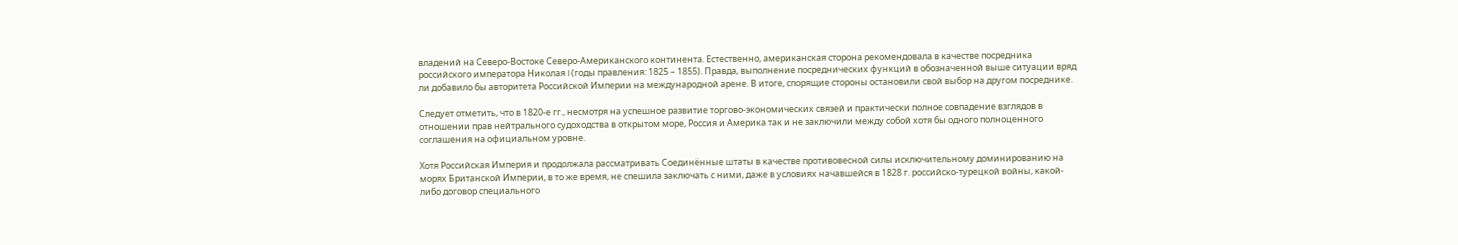владений на Северо-Востоке Северо-Американского континента. Естественно, американская сторона рекомендовала в качестве посредника российского императора Николая I (годы правления: 1825 – 1855). Правда, выполнение посреднических функций в обозначенной выше ситуации вряд ли добавило бы авторитета Российской Империи на международной арене. В итоге, спорящие стороны остановили свой выбор на другом посреднике.

Следует отметить, что в 1820-е гг., несмотря на успешное развитие торгово-экономических связей и практически полное совпадение взглядов в отношении прав нейтрального судоходства в открытом море, Россия и Америка так и не заключили между собой хотя бы одного полноценного соглашения на официальном уровне.

Хотя Российская Империя и продолжала рассматривать Соединённые штаты в качестве противовесной силы исключительному доминированию на морях Британской Империи, в то же время, не спешила заключать с ними, даже в условиях начавшейся в 1828 г. российско-турецкой войны, какой-либо договор специального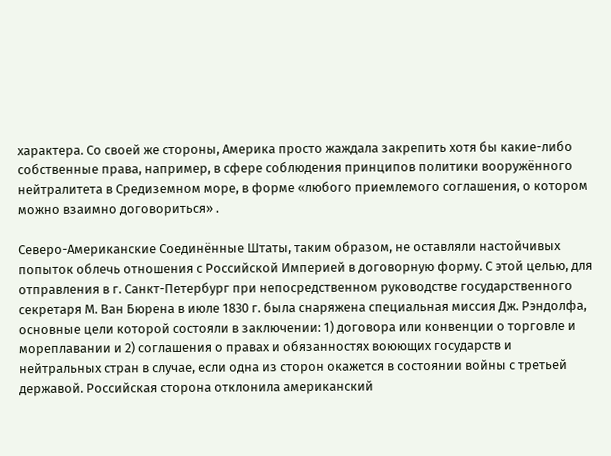характера. Со своей же стороны, Америка просто жаждала закрепить хотя бы какие-либо собственные права, например, в сфере соблюдения принципов политики вооружённого нейтралитета в Средиземном море, в форме «любого приемлемого соглашения, о котором можно взаимно договориться» .

Северо-Американские Соединённые Штаты, таким образом, не оставляли настойчивых попыток облечь отношения с Российской Империей в договорную форму. С этой целью, для отправления в г. Санкт-Петербург при непосредственном руководстве государственного секретаря М. Ван Бюрена в июле 1830 г. была снаряжена специальная миссия Дж. Рэндолфа, основные цели которой состояли в заключении: 1) договора или конвенции о торговле и мореплавании и 2) соглашения о правах и обязанностях воюющих государств и нейтральных стран в случае, если одна из сторон окажется в состоянии войны с третьей державой. Российская сторона отклонила американский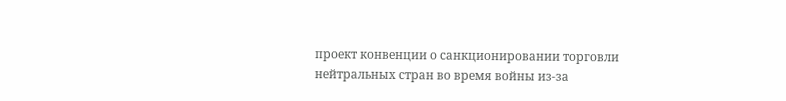проект конвенции о санкционировании торговли нейтральных стран во время войны из-за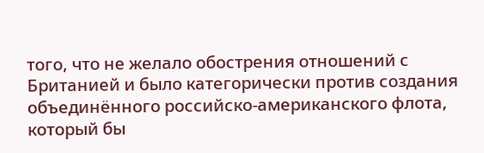того, что не желало обострения отношений с Британией и было категорически против создания объединённого российско-американского флота, который бы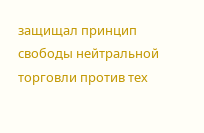защищал принцип свободы нейтральной торговли против тех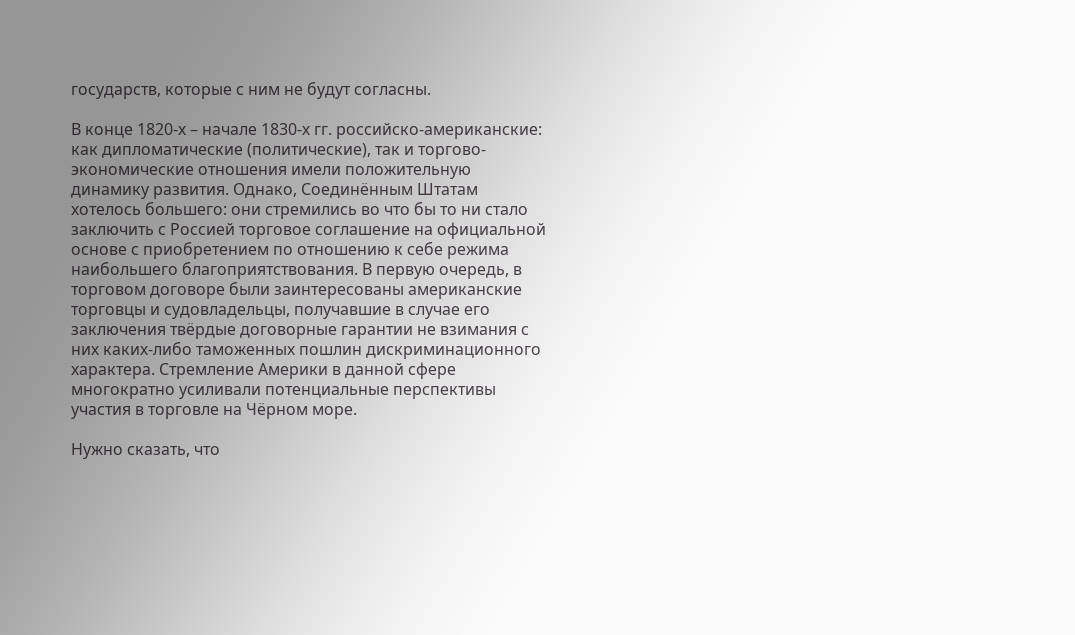государств, которые с ним не будут согласны.

В конце 1820-х – начале 1830-х гг. российско-американские: как дипломатические (политические), так и торгово-экономические отношения имели положительную динамику развития. Однако, Соединённым Штатам хотелось большего: они стремились во что бы то ни стало заключить с Россией торговое соглашение на официальной основе с приобретением по отношению к себе режима наибольшего благоприятствования. В первую очередь, в торговом договоре были заинтересованы американские торговцы и судовладельцы, получавшие в случае его заключения твёрдые договорные гарантии не взимания с них каких-либо таможенных пошлин дискриминационного характера. Стремление Америки в данной сфере многократно усиливали потенциальные перспективы участия в торговле на Чёрном море.

Нужно сказать, что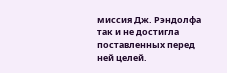миссия Дж. Рэндолфа так и не достигла поставленных перед ней целей.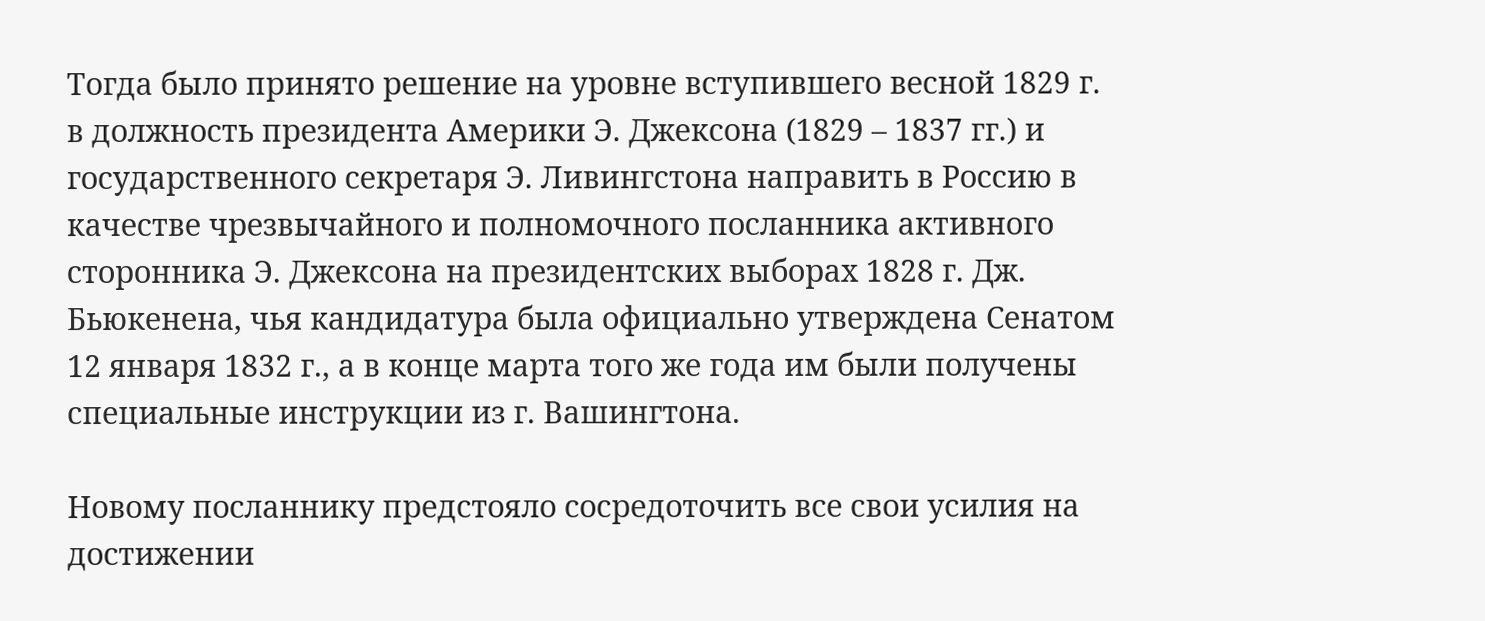Тогда было принято решение на уровне вступившего весной 1829 г. в должность президента Америки Э. Джексона (1829 – 1837 гг.) и государственного секретаря Э. Ливингстона направить в Россию в качестве чрезвычайного и полномочного посланника активного сторонника Э. Джексона на президентских выборах 1828 г. Дж. Бьюкенена, чья кандидатура была официально утверждена Сенатом 12 января 1832 г., а в конце марта того же года им были получены специальные инструкции из г. Вашингтона.

Новому посланнику предстояло сосредоточить все свои усилия на достижении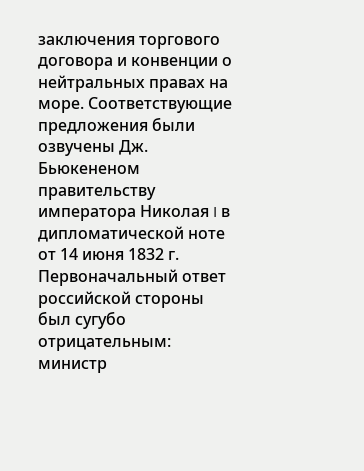заключения торгового договора и конвенции о нейтральных правах на море. Соответствующие предложения были озвучены Дж. Бьюкененом правительству императора Николая I в дипломатической ноте от 14 июня 1832 г. Первоначальный ответ российской стороны был сугубо отрицательным: министр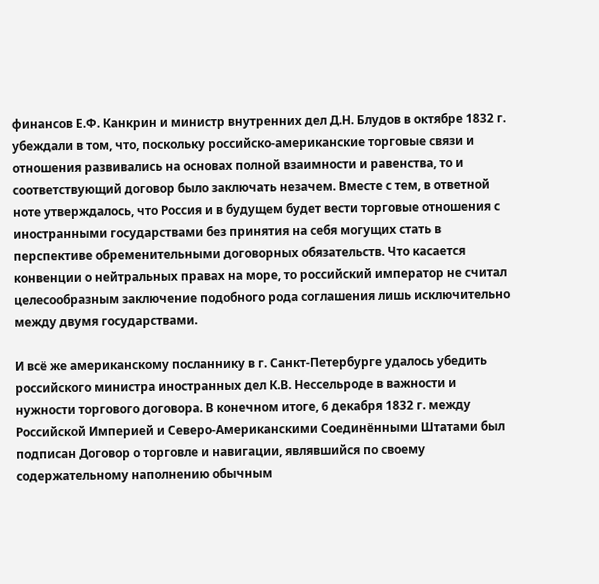финансов Е.Ф. Канкрин и министр внутренних дел Д.Н. Блудов в октябре 1832 г. убеждали в том, что, поскольку российско-американские торговые связи и отношения развивались на основах полной взаимности и равенства, то и соответствующий договор было заключать незачем. Вместе с тем, в ответной ноте утверждалось, что Россия и в будущем будет вести торговые отношения с иностранными государствами без принятия на себя могущих стать в перспективе обременительными договорных обязательств. Что касается конвенции о нейтральных правах на море, то российский император не считал целесообразным заключение подобного рода соглашения лишь исключительно между двумя государствами.

И всё же американскому посланнику в г. Санкт-Петербурге удалось убедить российского министра иностранных дел К.В. Нессельроде в важности и нужности торгового договора. В конечном итоге, 6 декабря 1832 г. между Российской Империей и Северо-Американскими Соединёнными Штатами был подписан Договор о торговле и навигации, являвшийся по своему содержательному наполнению обычным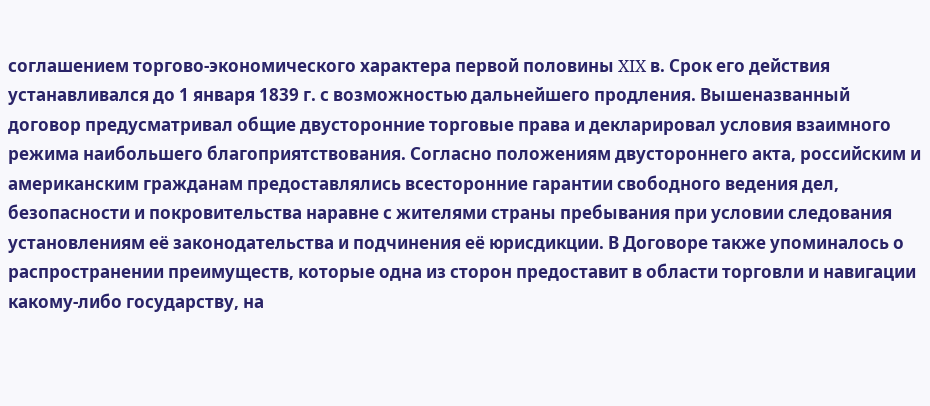соглашением торгово-экономического характера первой половины XIX в. Срок его действия устанавливался до 1 января 1839 г. с возможностью дальнейшего продления. Вышеназванный договор предусматривал общие двусторонние торговые права и декларировал условия взаимного режима наибольшего благоприятствования. Согласно положениям двустороннего акта, российским и американским гражданам предоставлялись всесторонние гарантии свободного ведения дел, безопасности и покровительства наравне с жителями страны пребывания при условии следования установлениям её законодательства и подчинения её юрисдикции. В Договоре также упоминалось о распространении преимуществ, которые одна из сторон предоставит в области торговли и навигации какому-либо государству, на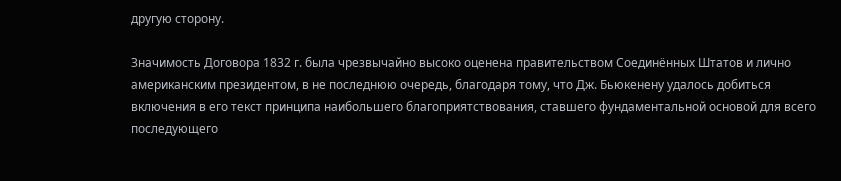другую сторону.

Значимость Договора 1832 г. была чрезвычайно высоко оценена правительством Соединённых Штатов и лично американским президентом, в не последнюю очередь, благодаря тому, что Дж. Бьюкенену удалось добиться включения в его текст принципа наибольшего благоприятствования, ставшего фундаментальной основой для всего последующего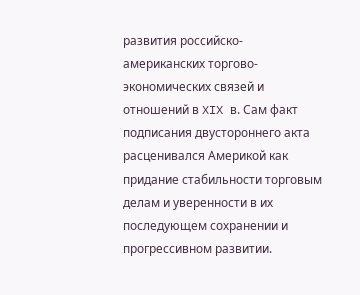развития российско-американских торгово-экономических связей и отношений в XIX в. Сам факт подписания двустороннего акта расценивался Америкой как придание стабильности торговым делам и уверенности в их последующем сохранении и прогрессивном развитии.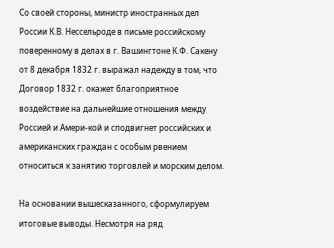Со своей стороны, министр иностранных дел России К.В. Нессельроде в письме российскому поверенному в делах в г. Вашингтоне К.Ф. Сакену от 8 декабря 1832 г. выражал надежду в том, что Договор 1832 г. окажет благоприятное воздействие на дальнейшие отношения между Россией и Амери-кой и сподвигнет российских и американских граждан с особым рвением относиться к занятию торговлей и морским делом.

На основании вышесказанного, сформулируем итоговые выводы. Несмотря на ряд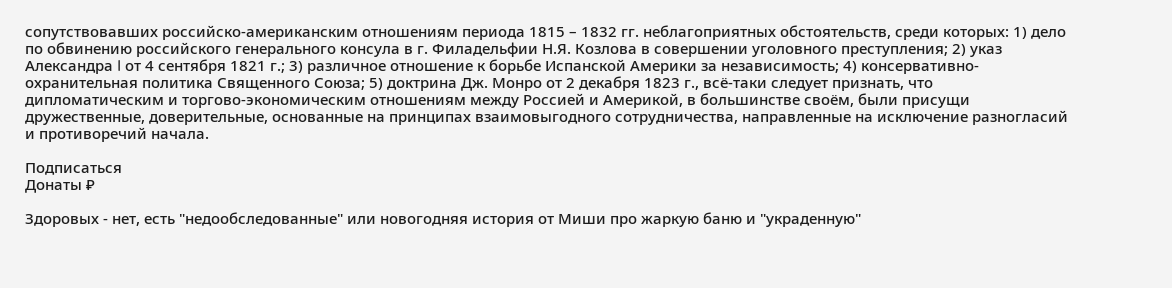сопутствовавших российско-американским отношениям периода 1815 – 1832 гг. неблагоприятных обстоятельств, среди которых: 1) дело по обвинению российского генерального консула в г. Филадельфии Н.Я. Козлова в совершении уголовного преступления; 2) указ Александра I от 4 сентября 1821 г.; 3) различное отношение к борьбе Испанской Америки за независимость; 4) консервативно-охранительная политика Священного Союза; 5) доктрина Дж. Монро от 2 декабря 1823 г., всё-таки следует признать, что дипломатическим и торгово-экономическим отношениям между Россией и Америкой, в большинстве своём, были присущи дружественные, доверительные, основанные на принципах взаимовыгодного сотрудничества, направленные на исключение разногласий и противоречий начала.

Подписаться
Донаты ₽

Здоровых - нет, есть "недообследованные" или новогодняя история от Миши про жаркую баню и "украденную"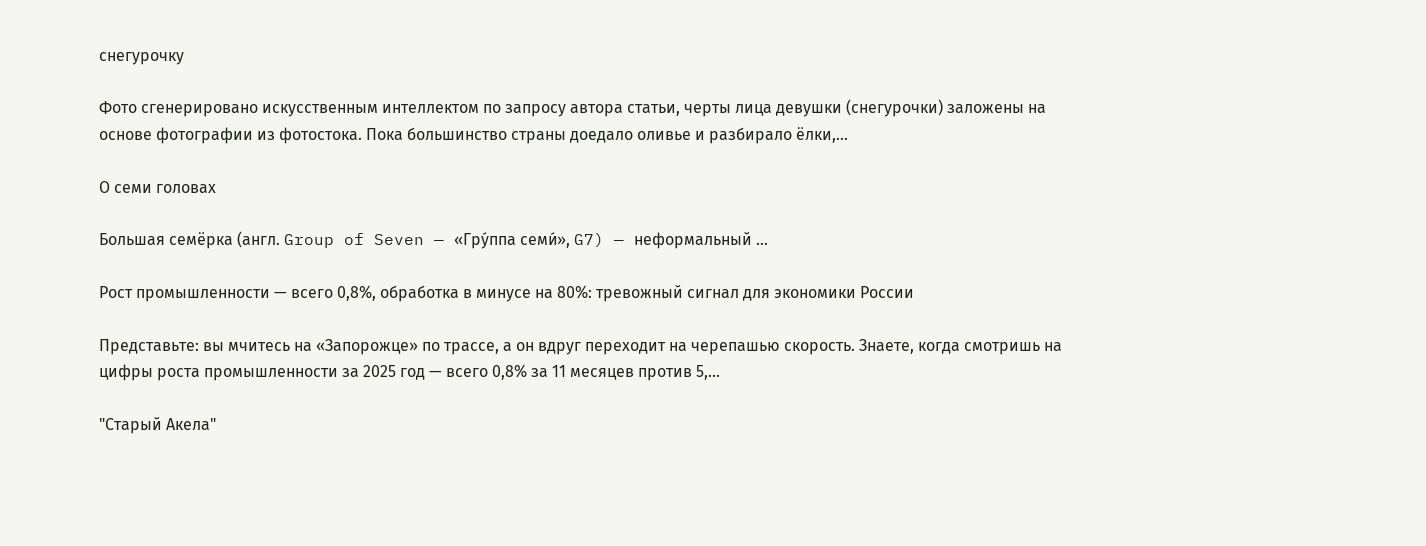снегурочку

Фото сгенерировано искусственным интеллектом по запросу автора статьи, черты лица девушки (снегурочки) заложены на основе фотографии из фотостока. Пока большинство страны доедало оливье и разбирало ёлки,...

О семи головах

Большая семёрка (англ. Group of Seven — «Гру́ппа семи́», G7) — неформальный ...

Рост промышленности — всего 0,8%, обработка в минусе на 80%: тревожный сигнал для экономики России

Представьте: вы мчитесь на «Запорожце» по трассе, а он вдруг переходит на черепашью скорость. Знаете, когда смотришь на цифры роста промышленности за 2025 год — всего 0,8% за 11 месяцев против 5,...

"Старый Акела"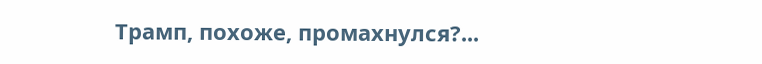Трамп, похоже, промахнулся?...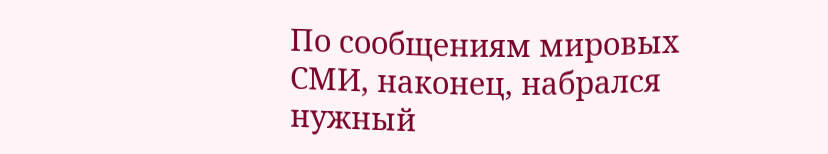По сообщениям мировых СМИ, наконец, набрался нужный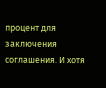процент для заключения соглашения. И хотя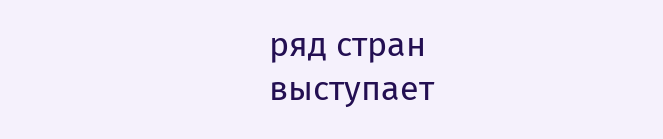ряд стран выступает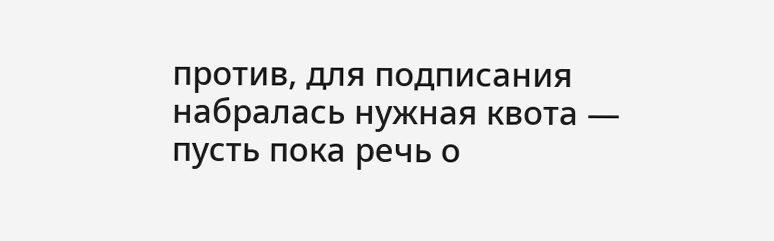против, для подписания набралась нужная квота — пусть пока речь о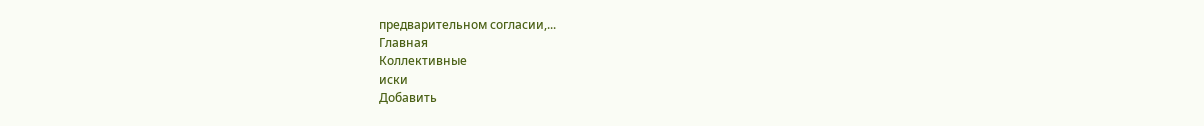предварительном согласии,...
Главная
Коллективные
иски
Добавить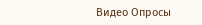Видео Опросы